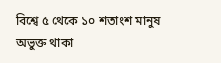বিশ্বে ৫ থেকে ১০ শতাংশ মানুষ অভুক্ত থাকা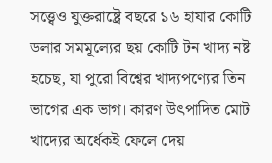সত্ত্বেও যুক্তরাষ্ট্রে বছরে ১৬ হাযার কোটি ডলার সমমূল্যের ছয় কোটি টন খাদ্য নষ্ট হচেছ, যা পুরো বিশ্বের খাদ্যপণ্যের তিন ভাগের এক ভাগ। কারণ উৎপাদিত মোট খাদ্যের অর্ধেকই ফেলে দেয়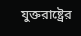যুক্তরাষ্ট্রের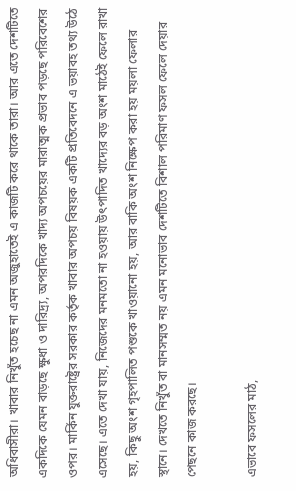অধিবাসীরা। খাবার নিখুঁত হচেছ না এমন অজুহাতেই এ কাজটি করে থাকে তারা। আর এতে দেশটিতে একদিকে যেমন বাড়ছে ক্ষুধা ও দারিদ্র্য, অপরদিকে খাদ্য অপচয়ের মারাত্মক প্রভাব পড়ছে পরিবেশের ওপর। মার্কিন যুক্তরাষ্ট্রের সরকার কর্তৃক খাবার অপচয় বিষয়ক একটি প্রতিবেদনে এ ভয়াবহ তথ্য উঠে এসেছে। এতে দেখা যায়, নিজেদের মনমতো না হওয়ায় উৎপাদিত খাদ্যের বড় অংশ মাঠেই ফেলে রাখা হয়, কিছু অংশ গৃহপালিত পশুকে খাওয়ানো হয়, আর বাকি অংশ নিক্ষেপ করা হয় ময়লা ফেলার স্থানে। দেখতে নিখুঁত বা মানসম্মত নয় এমন মনোভাব দেশটিতে বিশাল পরিমাণ ফসল ফেলে দেয়ার পেছনে কাজ করছে।

এভাবে ফসলের মাঠ,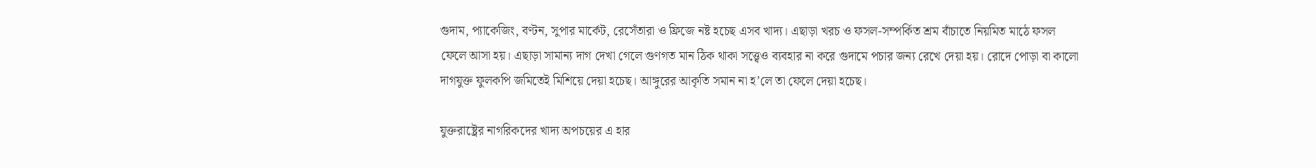গুদাম, প্যাকেজিং, বণ্টন, সুপার মার্কেট, রেসেঁতারা ও ফ্রিজে নষ্ট হচেছ এসব খাদ্য। এছাড়া খরচ ও ফসল-সম্পর্কিত শ্রম বাঁচাতে নিয়মিত মাঠে ফসল ফেলে আসা হয়। এছাড়া সামান্য দাগ দেখা গেলে গুণগত মান ঠিক থাকা সত্ত্বেও ব্যবহার না করে গুদামে পচার জন্য রেখে দেয়া হয়। রোদে পোড়া বা কালো দাগযুক্ত ফুলকপি জমিতেই মিশিয়ে দেয়া হচেছ। আঙ্গুরের আকৃতি সমান না হ’লে তা ফেলে দেয়া হচেছ।

যুক্তরাষ্ট্রের নাগরিকদের খাদ্য অপচয়ের এ হার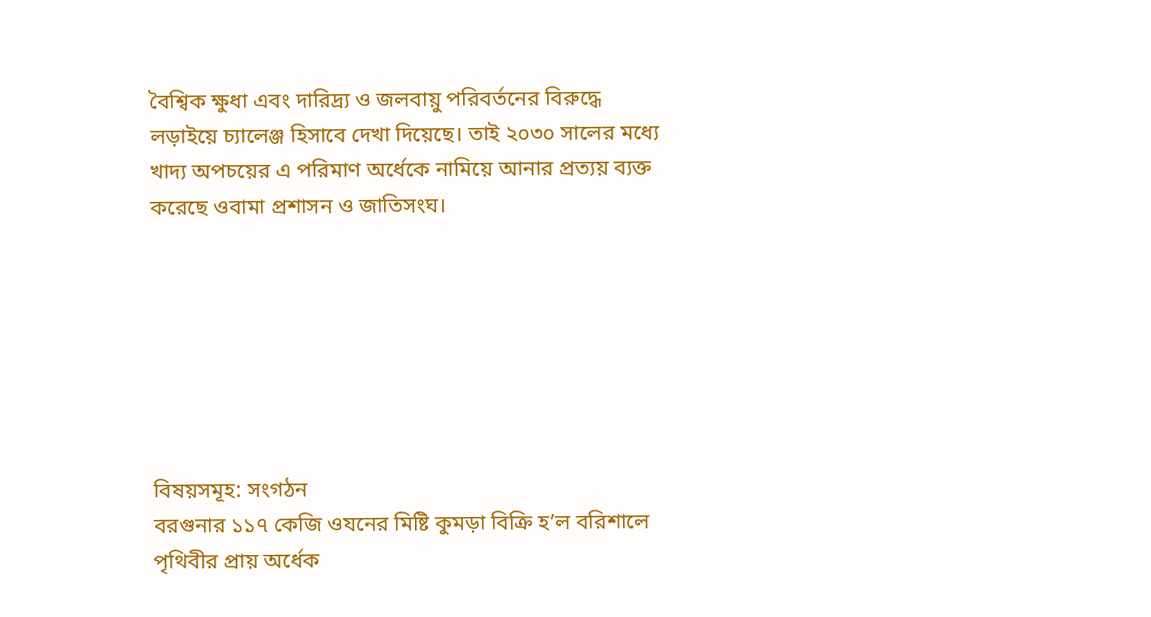বৈশ্বিক ক্ষুধা এবং দারিদ্র্য ও জলবায়ু পরিবর্তনের বিরুদ্ধে লড়াইয়ে চ্যালেঞ্জ হিসাবে দেখা দিয়েছে। তাই ২০৩০ সালের মধ্যে খাদ্য অপচয়ের এ পরিমাণ অর্ধেকে নামিয়ে আনার প্রত্যয় ব্যক্ত করেছে ওবামা প্রশাসন ও জাতিসংঘ।







বিষয়সমূহ: সংগঠন
বরগুনার ১১৭ কেজি ওযনের মিষ্টি কুমড়া বিক্রি হ’ল বরিশালে
পৃথিবীর প্রায় অর্ধেক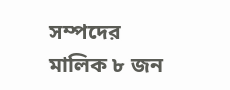সম্পদের মালিক ৮ জন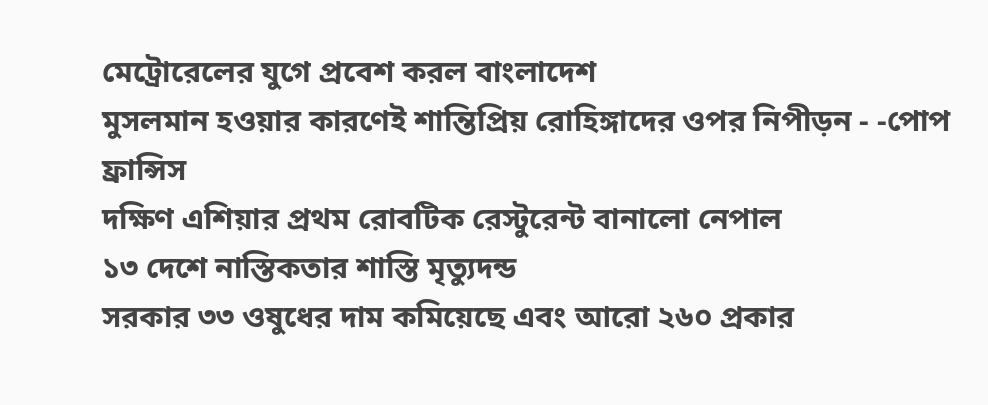মেট্রোরেলের যুগে প্রবেশ করল বাংলাদেশ
মুসলমান হওয়ার কারণেই শান্তিপ্রিয় রোহিঙ্গাদের ওপর নিপীড়ন - -পোপ ফ্রান্সিস
দক্ষিণ এশিয়ার প্রথম রোবটিক রেস্টুরেন্ট বানালো নেপাল
১৩ দেশে নাস্তিকতার শাস্তি মৃত্যুদন্ড
সরকার ৩৩ ওষুধের দাম কমিয়েছে এবং আরো ২৬০ প্রকার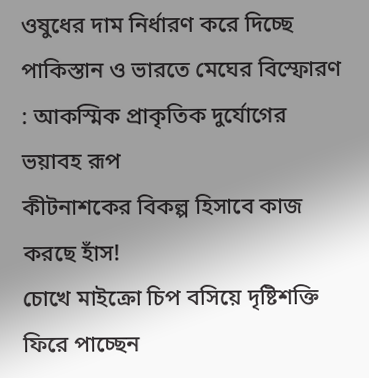ওষুধের দাম নির্ধারণ করে দিচ্ছে
পাকিস্তান ও ভারতে মেঘের বিস্ফোরণ : আকস্মিক প্রাকৃতিক দুর্যোগের ভয়াবহ রূপ
কীটনাশকের বিকল্প হিসাবে কাজ করছে হাঁস!
চোখে মাইক্রো চিপ বসিয়ে দৃষ্টিশক্তি ফিরে পাচ্ছেন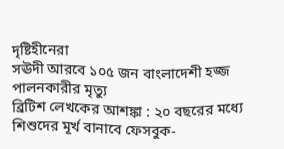দৃষ্টিহীনেরা
সঊদী আরবে ১০৫ জন বাংলাদেশী হজ্জ পালনকারীর মৃত্যু
ব্রিটিশ লেখকের আশঙ্কা : ২০ বছরের মধ্যে শিশুদের মূর্খ বানাবে ফেসবুক-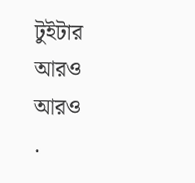টুইটার
আরও
আরও
.